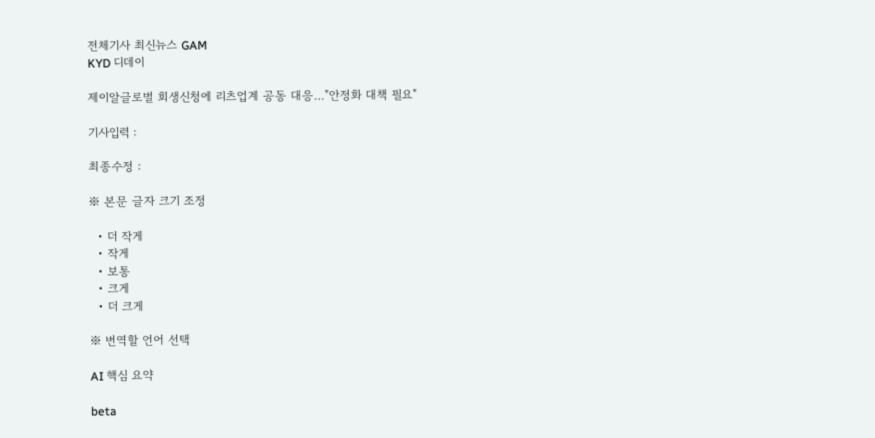전체기사 최신뉴스 GAM
KYD 디데이

제이알글로벌 회생신청에 리츠업계 공동 대응…"안정화 대책 필요"

기사입력 :

최종수정 :

※ 본문 글자 크기 조정

  • 더 작게
  • 작게
  • 보통
  • 크게
  • 더 크게

※ 번역할 언어 선택

AI 핵심 요약

beta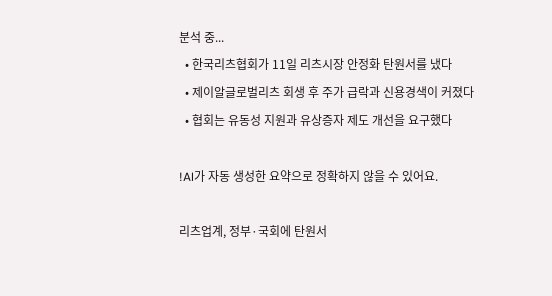분석 중...
  • 한국리츠협회가 11일 리츠시장 안정화 탄원서를 냈다
  • 제이알글로벌리츠 회생 후 주가 급락과 신용경색이 커졌다
  • 협회는 유동성 지원과 유상증자 제도 개선을 요구했다

!AI가 자동 생성한 요약으로 정확하지 않을 수 있어요.

리츠업계, 정부·국회에 탄원서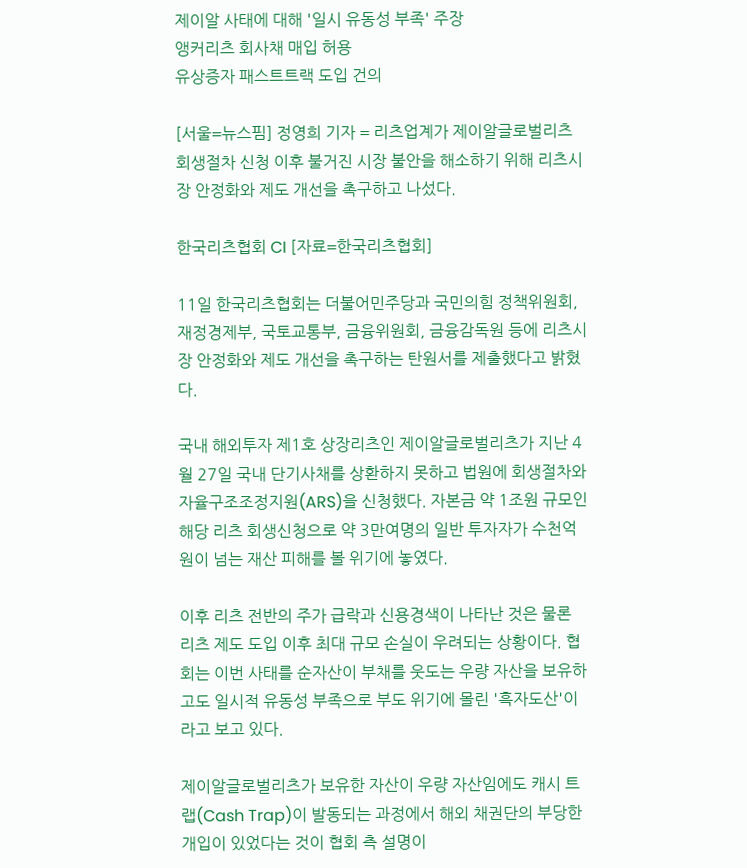제이알 사태에 대해 '일시 유동성 부족' 주장
앵커리츠 회사채 매입 허용
유상증자 패스트트랙 도입 건의

[서울=뉴스핌] 정영희 기자 = 리츠업계가 제이알글로벌리츠 회생절차 신청 이후 불거진 시장 불안을 해소하기 위해 리츠시장 안정화와 제도 개선을 촉구하고 나섰다.

한국리츠협회 CI [자료=한국리츠협회]

11일 한국리츠협회는 더불어민주당과 국민의힘 정책위원회, 재정경제부, 국토교통부, 금융위원회, 금융감독원 등에 리츠시장 안정화와 제도 개선을 촉구하는 탄원서를 제출했다고 밝혔다.

국내 해외투자 제1호 상장리츠인 제이알글로벌리츠가 지난 4월 27일 국내 단기사채를 상환하지 못하고 법원에 회생절차와 자율구조조정지원(ARS)을 신청했다. 자본금 약 1조원 규모인 해당 리츠 회생신청으로 약 3만여명의 일반 투자자가 수천억원이 넘는 재산 피해를 볼 위기에 놓였다.

이후 리츠 전반의 주가 급락과 신용경색이 나타난 것은 물론 리츠 제도 도입 이후 최대 규모 손실이 우려되는 상황이다. 협회는 이번 사태를 순자산이 부채를 웃도는 우량 자산을 보유하고도 일시적 유동성 부족으로 부도 위기에 몰린 '흑자도산'이라고 보고 있다.

제이알글로벌리츠가 보유한 자산이 우량 자산임에도 캐시 트랩(Cash Trap)이 발동되는 과정에서 해외 채권단의 부당한 개입이 있었다는 것이 협회 측 설명이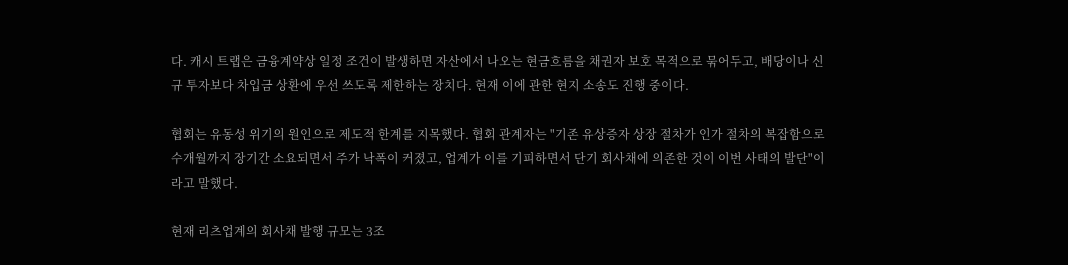다. 캐시 트랩은 금융계약상 일정 조건이 발생하면 자산에서 나오는 현금흐름을 채권자 보호 목적으로 묶어두고, 배당이나 신규 투자보다 차입금 상환에 우선 쓰도록 제한하는 장치다. 현재 이에 관한 현지 소송도 진행 중이다.

협회는 유동성 위기의 원인으로 제도적 한계를 지목했다. 협회 관계자는 "기존 유상증자 상장 절차가 인가 절차의 복잡함으로 수개월까지 장기간 소요되면서 주가 낙폭이 커졌고, 업계가 이를 기피하면서 단기 회사채에 의존한 것이 이번 사태의 발단"이라고 말했다.

현재 리츠업계의 회사채 발행 규모는 3조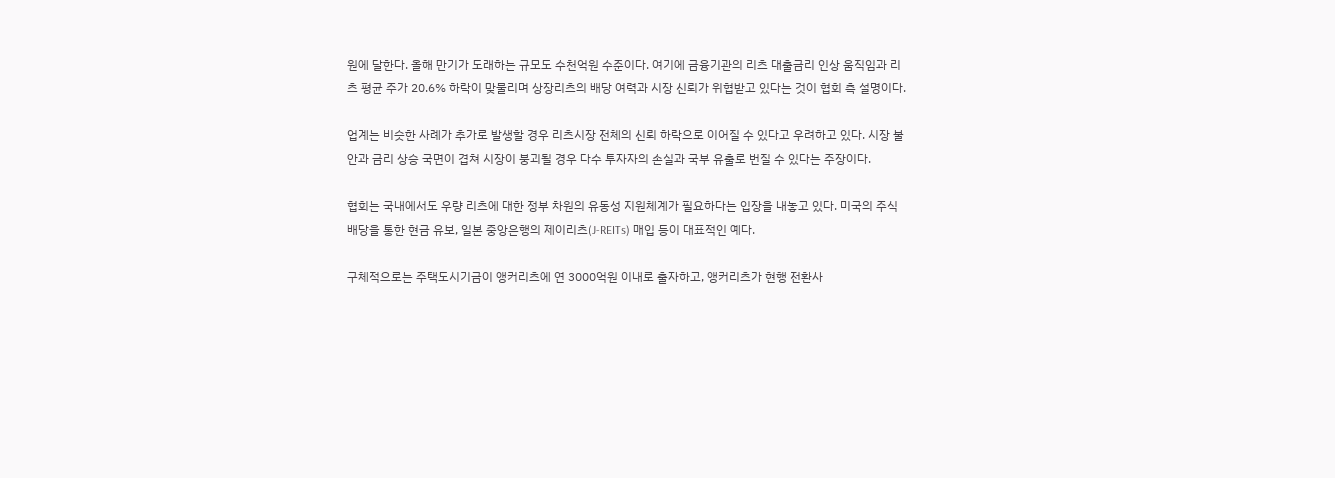원에 달한다. 올해 만기가 도래하는 규모도 수천억원 수준이다. 여기에 금융기관의 리츠 대출금리 인상 움직임과 리츠 평균 주가 20.6% 하락이 맞물리며 상장리츠의 배당 여력과 시장 신뢰가 위협받고 있다는 것이 협회 측 설명이다.

업계는 비슷한 사례가 추가로 발생할 경우 리츠시장 전체의 신뢰 하락으로 이어질 수 있다고 우려하고 있다. 시장 불안과 금리 상승 국면이 겹쳐 시장이 붕괴될 경우 다수 투자자의 손실과 국부 유출로 번질 수 있다는 주장이다.

협회는 국내에서도 우량 리츠에 대한 정부 차원의 유동성 지원체계가 필요하다는 입장을 내놓고 있다. 미국의 주식배당을 통한 현금 유보, 일본 중앙은행의 제이리츠(J-REITs) 매입 등이 대표적인 예다.

구체적으로는 주택도시기금이 앵커리츠에 연 3000억원 이내로 출자하고, 앵커리츠가 현행 전환사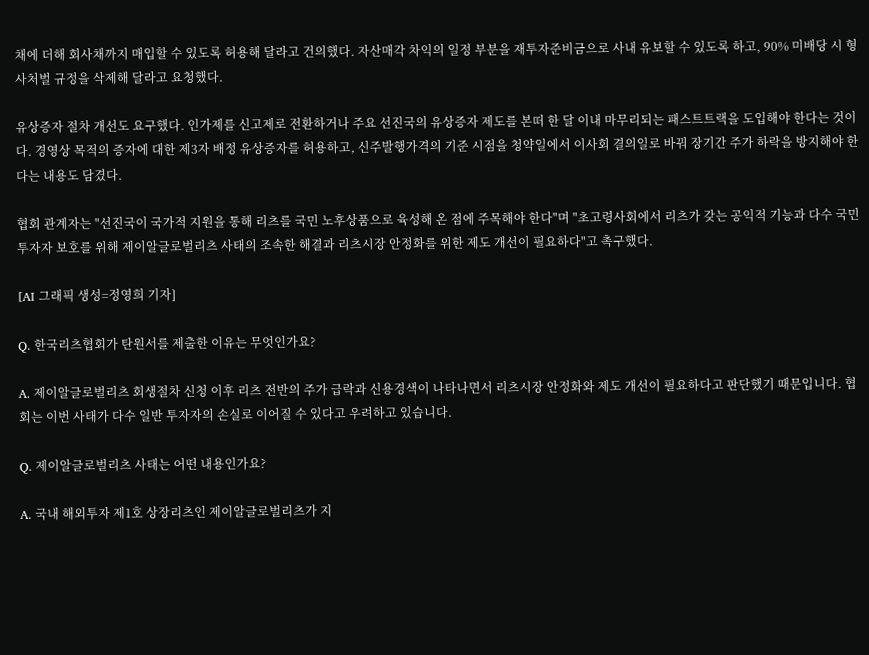채에 더해 회사채까지 매입할 수 있도록 허용해 달라고 건의했다. 자산매각 차익의 일정 부분을 재투자준비금으로 사내 유보할 수 있도록 하고, 90% 미배당 시 형사처벌 규정을 삭제해 달라고 요청했다.

유상증자 절차 개선도 요구했다. 인가제를 신고제로 전환하거나 주요 선진국의 유상증자 제도를 본떠 한 달 이내 마무리되는 패스트트랙을 도입해야 한다는 것이다. 경영상 목적의 증자에 대한 제3자 배정 유상증자를 허용하고, 신주발행가격의 기준 시점을 청약일에서 이사회 결의일로 바꿔 장기간 주가 하락을 방지해야 한다는 내용도 담겼다.

협회 관계자는 "선진국이 국가적 지원을 통해 리츠를 국민 노후상품으로 육성해 온 점에 주목해야 한다"며 "초고령사회에서 리츠가 갖는 공익적 기능과 다수 국민 투자자 보호를 위해 제이알글로벌리츠 사태의 조속한 해결과 리츠시장 안정화를 위한 제도 개선이 필요하다"고 촉구했다.

[AI 그래픽 생성=정영희 기자]

Q. 한국리츠협회가 탄원서를 제출한 이유는 무엇인가요?

A. 제이알글로벌리츠 회생절차 신청 이후 리츠 전반의 주가 급락과 신용경색이 나타나면서 리츠시장 안정화와 제도 개선이 필요하다고 판단했기 때문입니다. 협회는 이번 사태가 다수 일반 투자자의 손실로 이어질 수 있다고 우려하고 있습니다.

Q. 제이알글로벌리츠 사태는 어떤 내용인가요?

A. 국내 해외투자 제1호 상장리츠인 제이알글로벌리츠가 지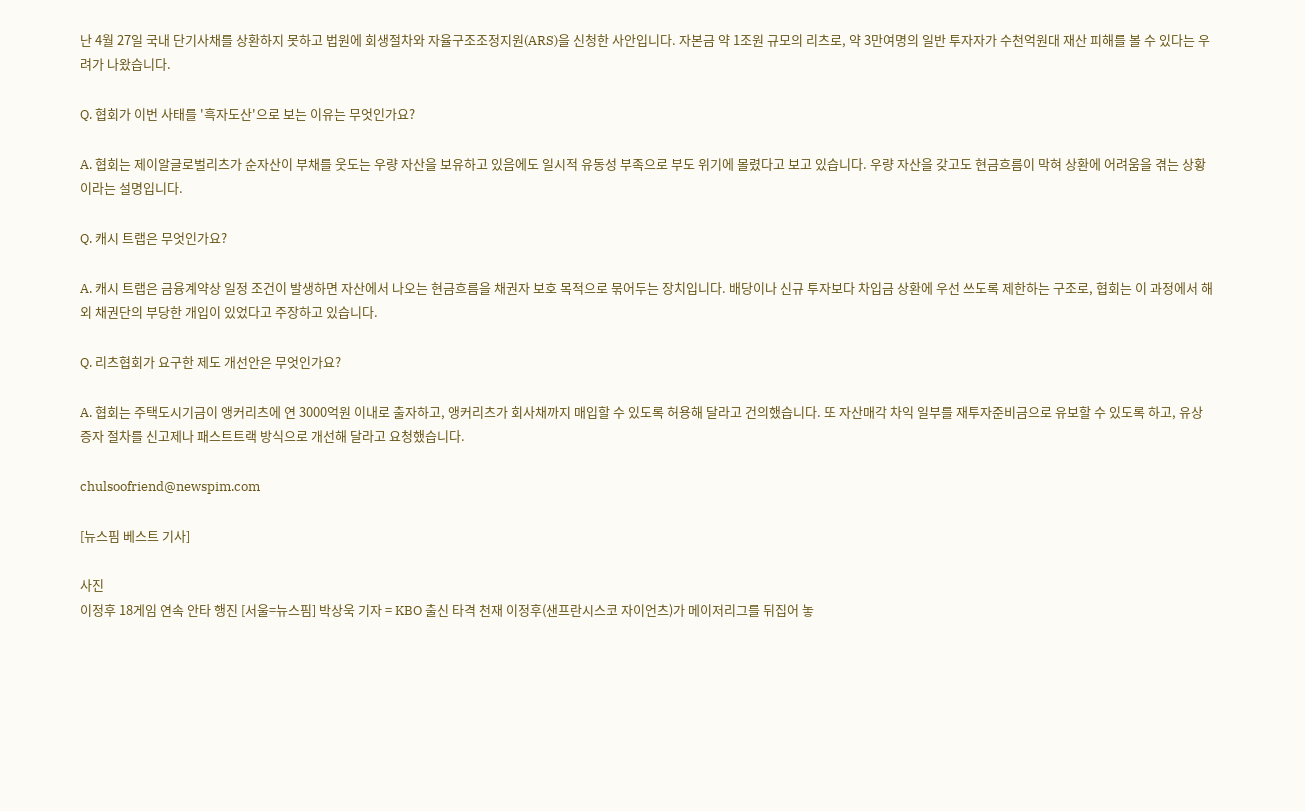난 4월 27일 국내 단기사채를 상환하지 못하고 법원에 회생절차와 자율구조조정지원(ARS)을 신청한 사안입니다. 자본금 약 1조원 규모의 리츠로, 약 3만여명의 일반 투자자가 수천억원대 재산 피해를 볼 수 있다는 우려가 나왔습니다.

Q. 협회가 이번 사태를 '흑자도산'으로 보는 이유는 무엇인가요?

A. 협회는 제이알글로벌리츠가 순자산이 부채를 웃도는 우량 자산을 보유하고 있음에도 일시적 유동성 부족으로 부도 위기에 몰렸다고 보고 있습니다. 우량 자산을 갖고도 현금흐름이 막혀 상환에 어려움을 겪는 상황이라는 설명입니다.

Q. 캐시 트랩은 무엇인가요?

A. 캐시 트랩은 금융계약상 일정 조건이 발생하면 자산에서 나오는 현금흐름을 채권자 보호 목적으로 묶어두는 장치입니다. 배당이나 신규 투자보다 차입금 상환에 우선 쓰도록 제한하는 구조로, 협회는 이 과정에서 해외 채권단의 부당한 개입이 있었다고 주장하고 있습니다.

Q. 리츠협회가 요구한 제도 개선안은 무엇인가요?

A. 협회는 주택도시기금이 앵커리츠에 연 3000억원 이내로 출자하고, 앵커리츠가 회사채까지 매입할 수 있도록 허용해 달라고 건의했습니다. 또 자산매각 차익 일부를 재투자준비금으로 유보할 수 있도록 하고, 유상증자 절차를 신고제나 패스트트랙 방식으로 개선해 달라고 요청했습니다.

chulsoofriend@newspim.com

[뉴스핌 베스트 기사]

사진
이정후 18게임 연속 안타 행진 [서울=뉴스핌] 박상욱 기자 = KBO 출신 타격 천재 이정후(샌프란시스코 자이언츠)가 메이저리그를 뒤집어 놓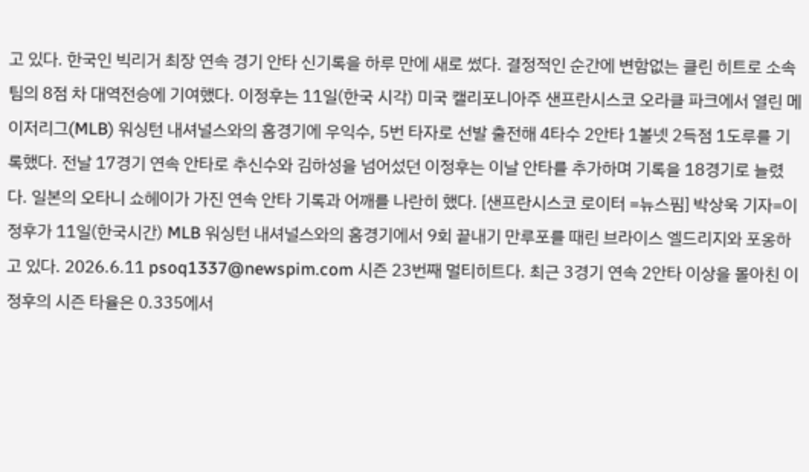고 있다. 한국인 빅리거 최장 연속 경기 안타 신기록을 하루 만에 새로 썼다. 결정적인 순간에 변함없는 클린 히트로 소속팀의 8점 차 대역전승에 기여했다. 이정후는 11일(한국 시각) 미국 캘리포니아주 샌프란시스코 오라클 파크에서 열린 메이저리그(MLB) 워싱턴 내셔널스와의 홈경기에 우익수, 5번 타자로 선발 출전해 4타수 2안타 1볼넷 2득점 1도루를 기록했다. 전날 17경기 연속 안타로 추신수와 김하성을 넘어섰던 이정후는 이날 안타를 추가하며 기록을 18경기로 늘렸다. 일본의 오타니 쇼헤이가 가진 연속 안타 기록과 어깨를 나란히 했다. [샌프란시스코 로이터 =뉴스핌] 박상욱 기자=이정후가 11일(한국시간) MLB 워싱턴 내셔널스와의 홈경기에서 9회 끝내기 만루포를 때린 브라이스 엘드리지와 포옹하고 있다. 2026.6.11 psoq1337@newspim.com 시즌 23번째 멀티히트다. 최근 3경기 연속 2안타 이상을 몰아친 이정후의 시즌 타율은 0.335에서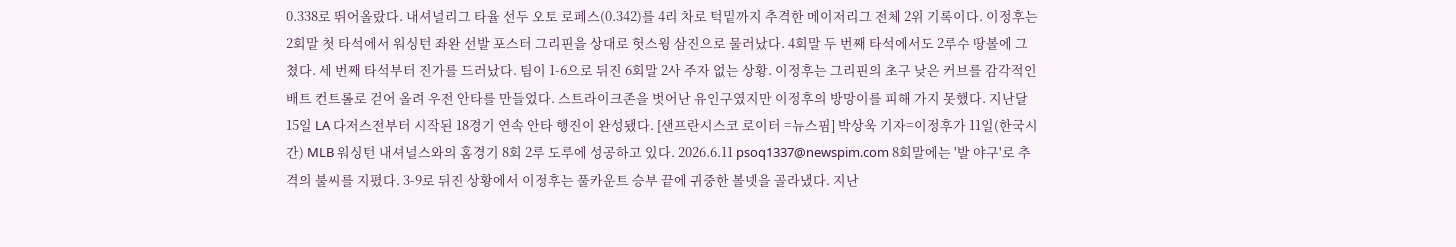0.338로 뛰어올랐다. 내셔널리그 타율 선두 오토 로페스(0.342)를 4리 차로 턱밑까지 추격한 메이저리그 전체 2위 기록이다. 이정후는 2회말 첫 타석에서 워싱턴 좌완 선발 포스터 그리핀을 상대로 헛스윙 삼진으로 물러났다. 4회말 두 번째 타석에서도 2루수 땅볼에 그쳤다. 세 번째 타석부터 진가를 드러났다. 팀이 1-6으로 뒤진 6회말 2사 주자 없는 상황. 이정후는 그리핀의 초구 낮은 커브를 감각적인 배트 컨트롤로 걷어 올려 우전 안타를 만들었다. 스트라이크존을 벗어난 유인구였지만 이정후의 방망이를 피해 가지 못했다. 지난달 15일 LA 다저스전부터 시작된 18경기 연속 안타 행진이 완성됐다. [샌프란시스코 로이터 =뉴스핌] 박상욱 기자=이정후가 11일(한국시간) MLB 워싱턴 내셔널스와의 홈경기 8회 2루 도루에 성공하고 있다. 2026.6.11 psoq1337@newspim.com 8회말에는 '발 야구'로 추격의 불씨를 지폈다. 3-9로 뒤진 상황에서 이정후는 풀카운트 승부 끝에 귀중한 볼넷을 골라냈다. 지난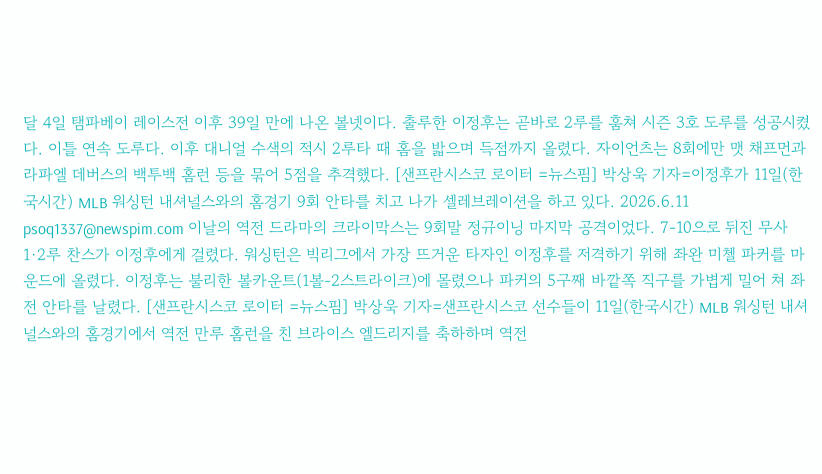달 4일 탬파베이 레이스전 이후 39일 만에 나온 볼넷이다. 출루한 이정후는 곧바로 2루를 훔쳐 시즌 3호 도루를 성공시켰다. 이틀 연속 도루다. 이후 대니얼 수색의 적시 2루타 때 홈을 밟으며 득점까지 올렸다. 자이언츠는 8회에만 맷 채프먼과 라파엘 데버스의 백투백 홈런 등을 묶어 5점을 추격했다. [샌프란시스코 로이터 =뉴스핌] 박상욱 기자=이정후가 11일(한국시간) MLB 워싱턴 내셔널스와의 홈경기 9회 안타를 치고 나가 셀레브레이션을 하고 있다. 2026.6.11 psoq1337@newspim.com 이날의 역전 드라마의 크라이막스는 9회말 정규이닝 마지막 공격이었다. 7-10으로 뒤진 무사 1·2루 찬스가 이정후에게 걸렸다. 워싱턴은 빅리그에서 가장 뜨거운 타자인 이정후를 저격하기 위해 좌완 미첼 파커를 마운드에 올렸다. 이정후는 불리한 볼카운트(1볼-2스트라이크)에 몰렸으나 파커의 5구째 바깥쪽 직구를 가볍게 밀어 쳐 좌전 안타를 날렸다. [샌프란시스코 로이터 =뉴스핌] 박상욱 기자=샌프란시스코 선수들이 11일(한국시간) MLB 워싱턴 내셔널스와의 홈경기에서 역전 만루 홈런을 친 브라이스 엘드리지를 축하하며 역전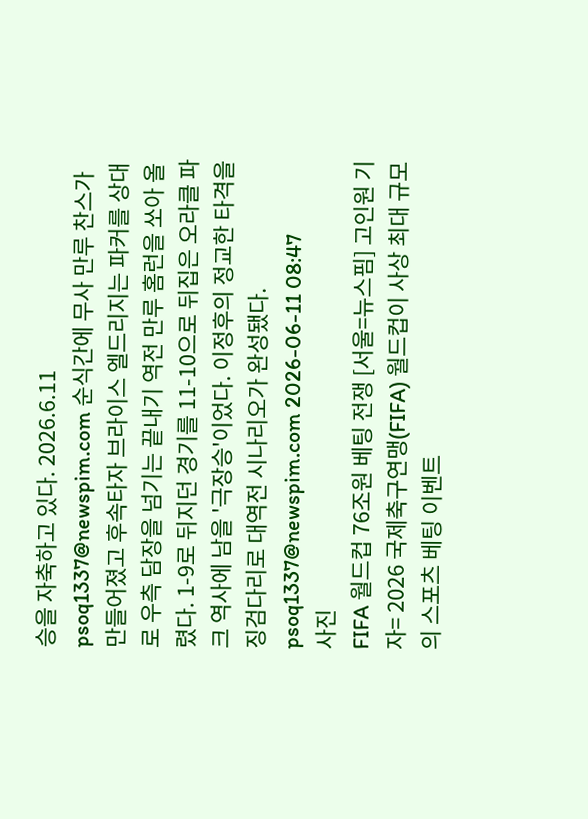승을 자축하고 있다. 2026.6.11 psoq1337@newspim.com 순식간에 무사 만루 찬스가 만들어졌고 후속타자 브라이스 엘드리지는 파커를 상대로 우측 담장을 넘기는 끝내기 역전 만루 홈런을 쏘아 올렸다. 1-9로 뒤지던 경기를 11-10으로 뒤집은 오라클 파크 역사에 남을 '극장승'이었다. 이정후의 정교한 타격을 징검다리로 대역전 시나리오가 완성됐다. psoq1337@newspim.com 2026-06-11 08:47
사진
FIFA 월드컵 76조원 베팅 전쟁 [서울=뉴스핌] 고인원 기자= 2026 국제축구연맹(FIFA) 월드컵이 사상 최대 규모의 스포츠 베팅 이벤트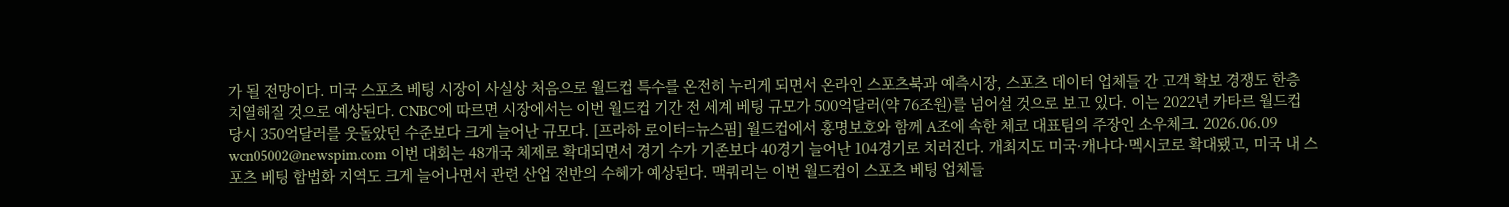가 될 전망이다. 미국 스포츠 베팅 시장이 사실상 처음으로 월드컵 특수를 온전히 누리게 되면서 온라인 스포츠북과 예측시장, 스포츠 데이터 업체들 간 고객 확보 경쟁도 한층 치열해질 것으로 예상된다. CNBC에 따르면 시장에서는 이번 월드컵 기간 전 세계 베팅 규모가 500억달러(약 76조원)를 넘어설 것으로 보고 있다. 이는 2022년 카타르 월드컵 당시 350억달러를 웃돌았던 수준보다 크게 늘어난 규모다. [프라하 로이터=뉴스핌] 월드컵에서 홍명보호와 함께 A조에 속한 체코 대표팀의 주장인 소우체크. 2026.06.09 wcn05002@newspim.com 이번 대회는 48개국 체제로 확대되면서 경기 수가 기존보다 40경기 늘어난 104경기로 치러진다. 개최지도 미국·캐나다·멕시코로 확대됐고, 미국 내 스포츠 베팅 합법화 지역도 크게 늘어나면서 관련 산업 전반의 수혜가 예상된다. 맥쿼리는 이번 월드컵이 스포츠 베팅 업체들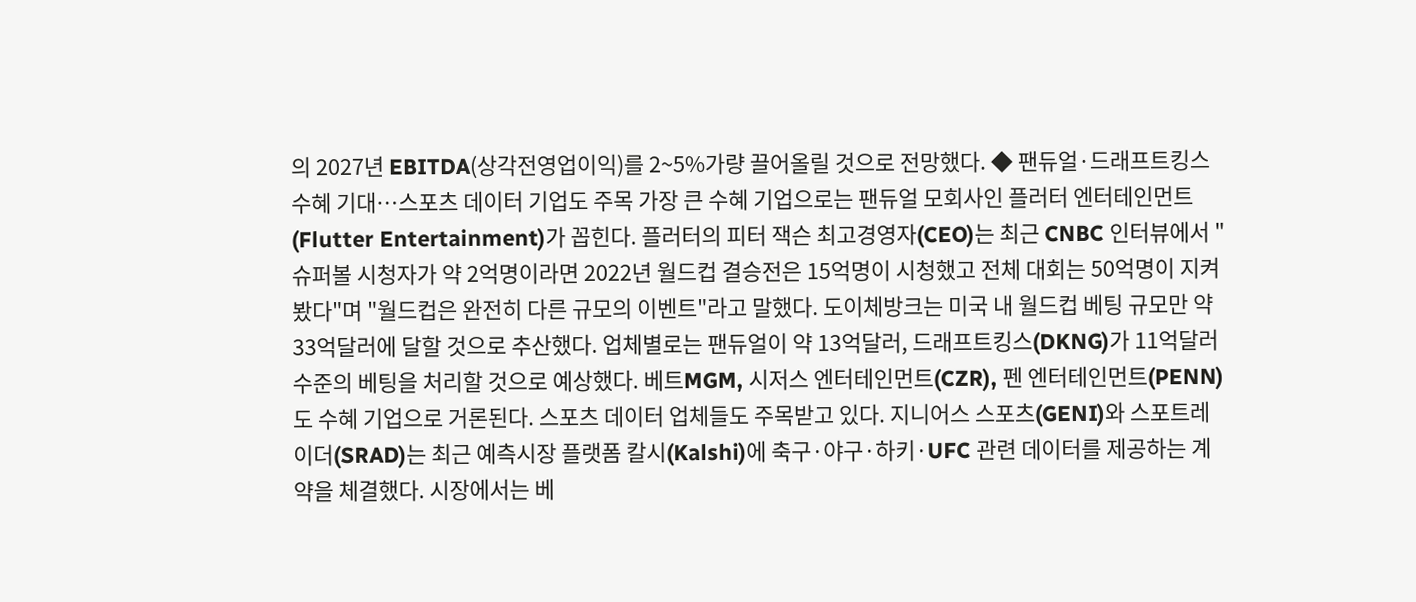의 2027년 EBITDA(상각전영업이익)를 2~5%가량 끌어올릴 것으로 전망했다. ◆ 팬듀얼·드래프트킹스 수혜 기대…스포츠 데이터 기업도 주목 가장 큰 수혜 기업으로는 팬듀얼 모회사인 플러터 엔터테인먼트(Flutter Entertainment)가 꼽힌다. 플러터의 피터 잭슨 최고경영자(CEO)는 최근 CNBC 인터뷰에서 "슈퍼볼 시청자가 약 2억명이라면 2022년 월드컵 결승전은 15억명이 시청했고 전체 대회는 50억명이 지켜봤다"며 "월드컵은 완전히 다른 규모의 이벤트"라고 말했다. 도이체방크는 미국 내 월드컵 베팅 규모만 약 33억달러에 달할 것으로 추산했다. 업체별로는 팬듀얼이 약 13억달러, 드래프트킹스(DKNG)가 11억달러 수준의 베팅을 처리할 것으로 예상했다. 베트MGM, 시저스 엔터테인먼트(CZR), 펜 엔터테인먼트(PENN)도 수혜 기업으로 거론된다. 스포츠 데이터 업체들도 주목받고 있다. 지니어스 스포츠(GENI)와 스포트레이더(SRAD)는 최근 예측시장 플랫폼 칼시(Kalshi)에 축구·야구·하키·UFC 관련 데이터를 제공하는 계약을 체결했다. 시장에서는 베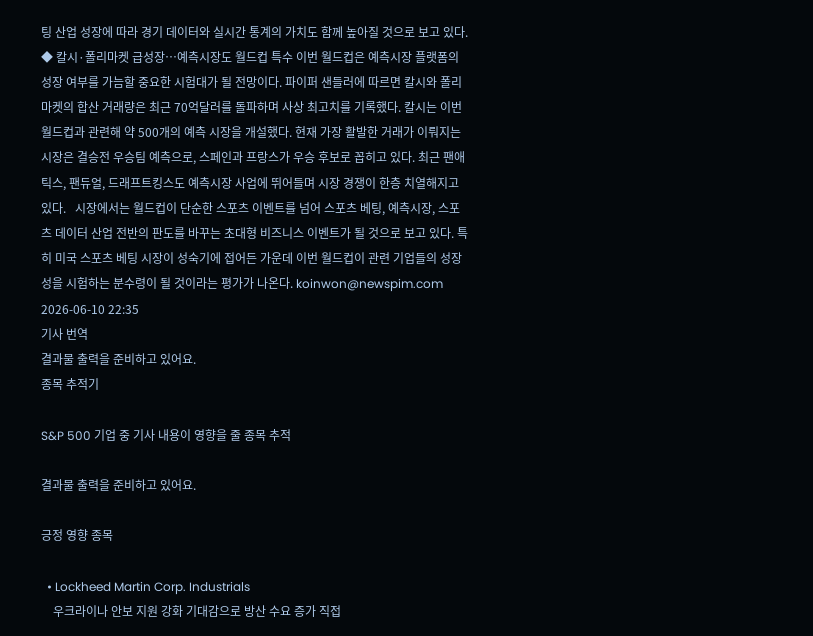팅 산업 성장에 따라 경기 데이터와 실시간 통계의 가치도 함께 높아질 것으로 보고 있다. ◆ 칼시·폴리마켓 급성장…예측시장도 월드컵 특수 이번 월드컵은 예측시장 플랫폼의 성장 여부를 가늠할 중요한 시험대가 될 전망이다. 파이퍼 샌들러에 따르면 칼시와 폴리마켓의 합산 거래량은 최근 70억달러를 돌파하며 사상 최고치를 기록했다. 칼시는 이번 월드컵과 관련해 약 500개의 예측 시장을 개설했다. 현재 가장 활발한 거래가 이뤄지는 시장은 결승전 우승팀 예측으로, 스페인과 프랑스가 우승 후보로 꼽히고 있다. 최근 팬애틱스, 팬듀얼, 드래프트킹스도 예측시장 사업에 뛰어들며 시장 경쟁이 한층 치열해지고 있다.   시장에서는 월드컵이 단순한 스포츠 이벤트를 넘어 스포츠 베팅, 예측시장, 스포츠 데이터 산업 전반의 판도를 바꾸는 초대형 비즈니스 이벤트가 될 것으로 보고 있다. 특히 미국 스포츠 베팅 시장이 성숙기에 접어든 가운데 이번 월드컵이 관련 기업들의 성장성을 시험하는 분수령이 될 것이라는 평가가 나온다. koinwon@newspim.com 2026-06-10 22:35
기사 번역
결과물 출력을 준비하고 있어요.
종목 추적기

S&P 500 기업 중 기사 내용이 영향을 줄 종목 추적

결과물 출력을 준비하고 있어요.

긍정 영향 종목

  • Lockheed Martin Corp. Industrials
    우크라이나 안보 지원 강화 기대감으로 방산 수요 증가 직접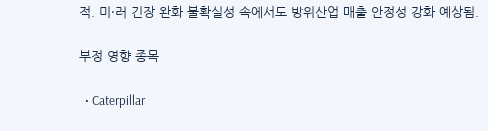적. 미·러 긴장 완화 불확실성 속에서도 방위산업 매출 안정성 강화 예상됨.

부정 영향 종목

  • Caterpillar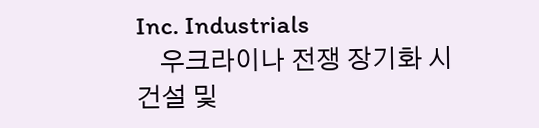Inc. Industrials
    우크라이나 전쟁 장기화 시 건설 및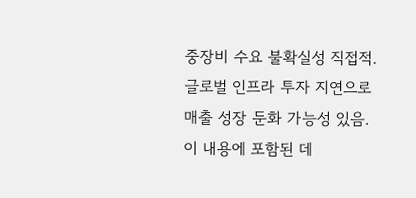중장비 수요 불확실성 직접적. 글로벌 인프라 투자 지연으로 매출 성장 둔화 가능성 있음.
이 내용에 포함된 데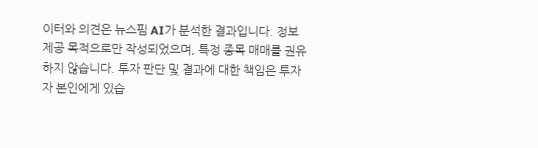이터와 의견은 뉴스핌 AI가 분석한 결과입니다. 정보 제공 목적으로만 작성되었으며, 특정 종목 매매를 권유하지 않습니다. 투자 판단 및 결과에 대한 책임은 투자자 본인에게 있습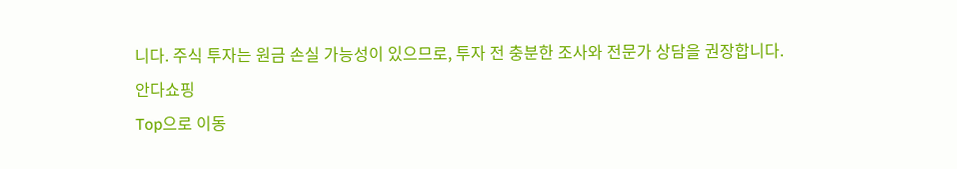니다. 주식 투자는 원금 손실 가능성이 있으므로, 투자 전 충분한 조사와 전문가 상담을 권장합니다.
안다쇼핑
Top으로 이동